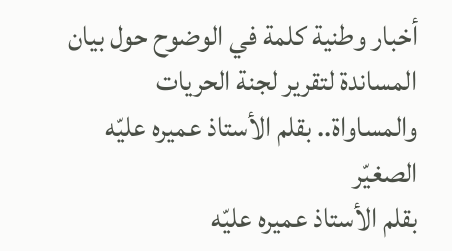أخبار وطنية كلمة في الوضوح حول بيان المساندة لتقرير لجنة الحريات والمساواة.. بقلم الأستاذ عميره عليّه الصغيّر
بقلم الأستاذ عميره عليّه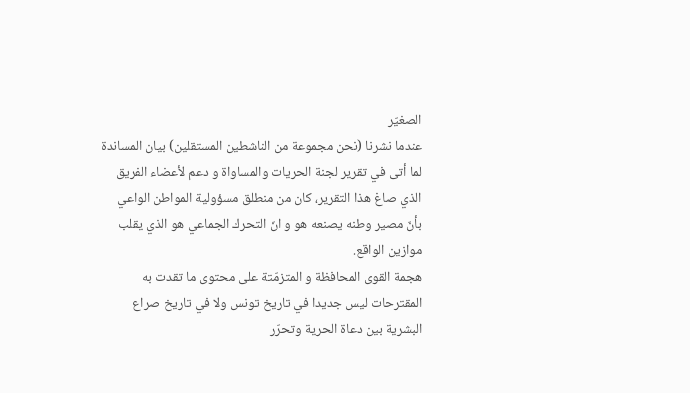الصغيّر
عندما نشرنا (نحن مجموعة من الناشطين المستقلين) بيان المساندة لما أتى في تقرير لجنة الحريات والمساواة و دعم لأعضاء الفريق الذي صاغ هذا التقرير، كان من منطلق مسؤولية المواطن الواعي بأنّ مصير وطنه يصنعه هو و انّ التحرك الجماعي هو الذي يقلب موازين الواقع.
هجمة القوى المحافظة و المتزمّتة على محتوى ما تقدت به المقترحات ليس جديدا في تاريخ تونس ولا في تاريخ صراع البشرية بين دعاة الحرية وتحرّر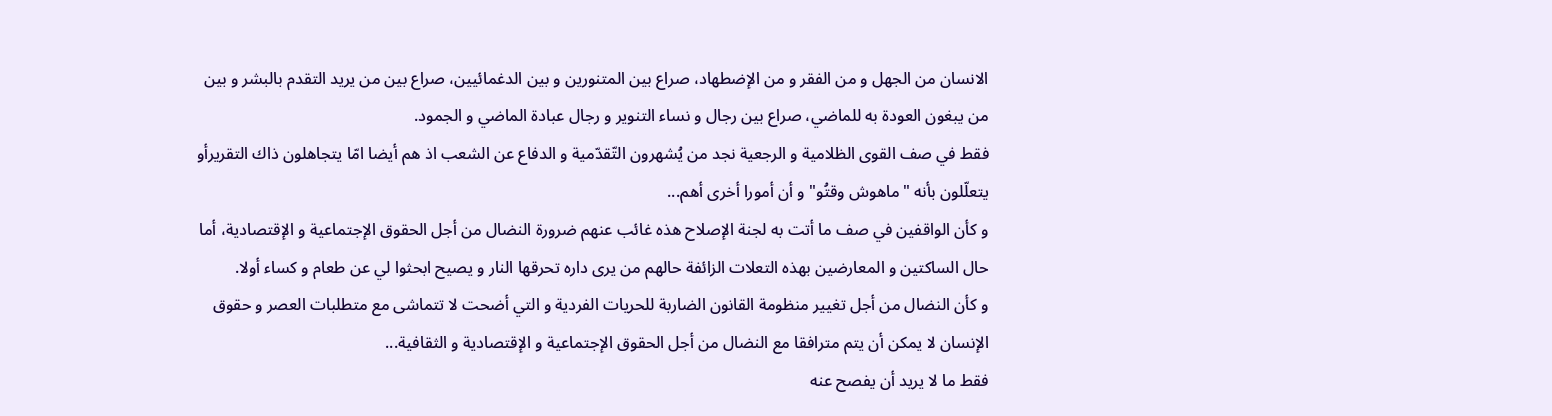الانسان من الجهل و من الفقر و من الإضطهاد، صراع بين المتنورين و بين الدغمائيين، صراع بين من يريد التقدم بالبشر و بين من يبغون العودة به للماضي، صراع بين رجال و نساء التنوير و رجال عبادة الماضي و الجمود.
فقط في صف القوى الظلامية و الرجعية نجد من يُشهرون التّقدّمية و الدفاع عن الشعب اذ هم أيضا امّا يتجاهلون ذاك التقريرأو يتعلّلون بأنه "ماهوش وقتُو" و أن أمورا أخرى أهم...
و كأن الواقفين في صف ما أتت به لجنة الإصلاح هذه غائب عنهم ضرورة النضال من أجل الحقوق الإجتماعية و الإقتصادية، أما حال الساكتين و المعارضين بهذه التعلات الزائفة حالهم من يرى داره تحرقها النار و يصيح ابحثوا لي عن طعام و كساء أولا.
و كأن النضال من أجل تغيير منظومة القانون الضاربة للحريات الفردية و التي أضحت لا تتماشى مع متطلبات العصر و حقوق الإنسان لا يمكن أن يتم مترافقا مع النضال من أجل الحقوق الإجتماعية و الإقتصادية و الثقافية...
فقط ما لا يريد أن يفصح عنه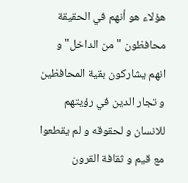هؤلاء هو أنهم في الحقيقة محافظون "من الداخل" و انهم يشاركون بقية المحافظين و تجار الدين في رؤيتهم للانسان و لحقوقه و لم يقطعوا مع قيم و ثقافة القرون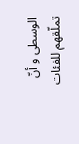الوسطى و أنّ تملّقهم للفئات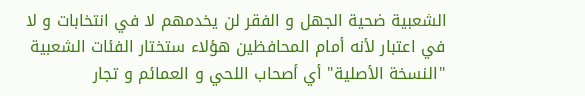الشعبية ضحية الجهل و الفقر لن يخدمهم لا في انتخابات و لا في اعتبار لأنه أمام المحافظين هؤلاء ستختار الفئات الشعبية "النسخة الأصلية" أي أصحاب اللحي و العمائم و تجار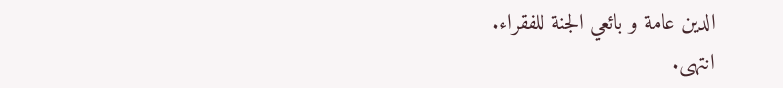الدين عامة و بائعي الجنة للفقراء.
انتهى.